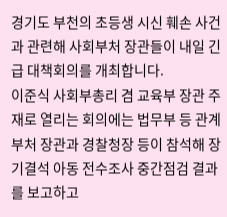경기도 부천의 초등생 시신 훼손 사건과 관련해 사회부처 장관들이 내일 긴급 대책회의를 개최합니다.
이준식 사회부총리 겸 교육부 장관 주재로 열리는 회의에는 법무부 등 관계부처 장관과 경찰청장 등이 참석해 장기결석 아동 전수조사 중간점검 결과를 보고하고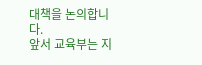대책을 논의합니다.
앞서 교육부는 지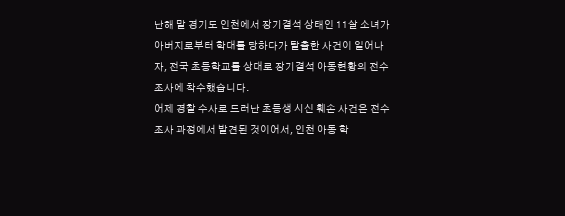난해 말 경기도 인천에서 장기결석 상태인 11살 소녀가 아버지로부터 학대를 당하다가 탈출한 사건이 일어나자, 전국 초등학교를 상대로 장기결석 아동현황의 전수 조사에 착수했습니다.
어제 경찰 수사로 드러난 초등생 시신 훼손 사건은 전수조사 과정에서 발견된 것이어서, 인천 아동 학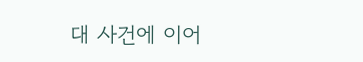대 사건에 이어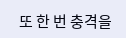또 한 번 충격을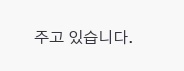주고 있습니다.